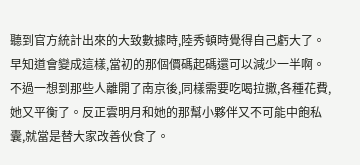聽到官方統計出來的大致數據時,陸秀頓時覺得自己虧大了。早知道會變成這樣,當初的那個價碼起碼還可以減少一半啊。不過一想到那些人離開了南京後,同樣需要吃喝拉撒,各種花費,她又平衡了。反正雲明月和她的那幫小夥伴又不可能中飽私囊,就當是替大家改善伙食了。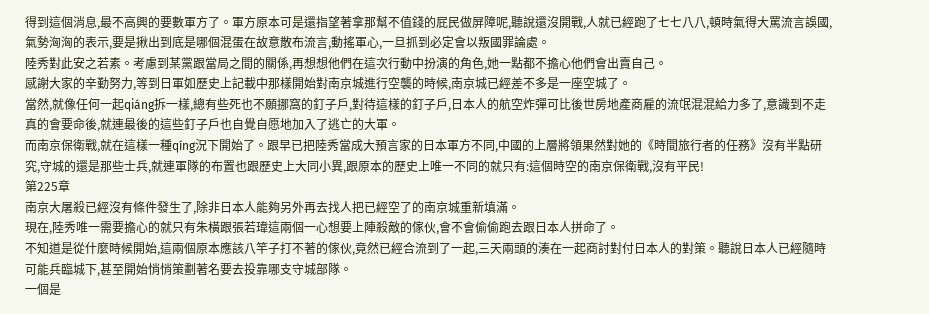得到這個消息,最不高興的要數軍方了。軍方原本可是還指望著拿那幫不值錢的屁民做屏障呢,聽說還沒開戰,人就已經跑了七七八八,頓時氣得大罵流言誤國,氣勢洶洶的表示,要是揪出到底是哪個混蛋在故意散布流言,動搖軍心,一旦抓到必定會以叛國罪論處。
陸秀對此安之若素。考慮到某黨跟當局之間的關係,再想想他們在這次行動中扮演的角色,她一點都不擔心他們會出賣自己。
感謝大家的辛勤努力,等到日軍如歷史上記載中那樣開始對南京城進行空襲的時候,南京城已經差不多是一座空城了。
當然,就像任何一起qiáng拆一樣,總有些死也不願挪窩的釘子戶,對待這樣的釘子戶,日本人的航空炸彈可比後世房地產商雇的流氓混混給力多了,意識到不走真的會要命後,就連最後的這些釘子戶也自覺自愿地加入了逃亡的大軍。
而南京保衛戰,就在這樣一種qíng況下開始了。跟早已把陸秀當成大預言家的日本軍方不同,中國的上層將領果然對她的《時間旅行者的任務》沒有半點研究,守城的還是那些士兵,就連軍隊的布置也跟歷史上大同小異,跟原本的歷史上唯一不同的就只有:這個時空的南京保衛戰,沒有平民!
第225章
南京大屠殺已經沒有條件發生了,除非日本人能夠另外再去找人把已經空了的南京城重新填滿。
現在,陸秀唯一需要擔心的就只有朱橫跟張若瑋這兩個一心想要上陣殺敵的傢伙,會不會偷偷跑去跟日本人拼命了。
不知道是從什麼時候開始,這兩個原本應該八竿子打不著的傢伙,竟然已經合流到了一起,三天兩頭的湊在一起商討對付日本人的對策。聽說日本人已經隨時可能兵臨城下,甚至開始悄悄策劃著名要去投靠哪支守城部隊。
一個是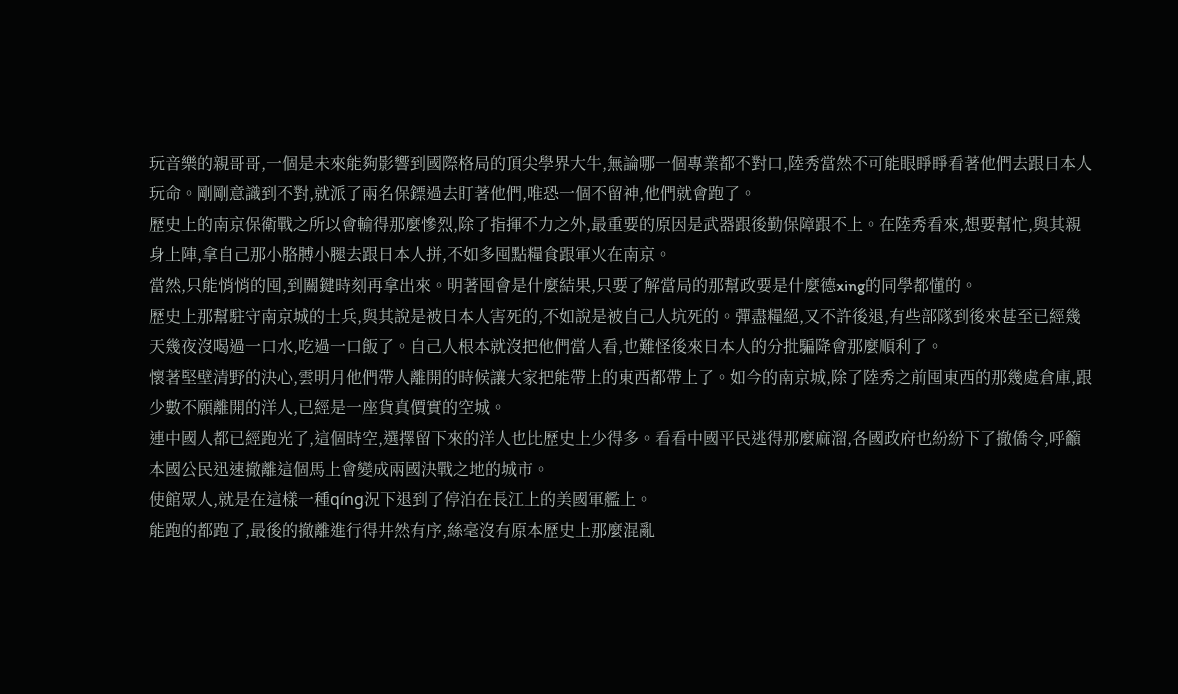玩音樂的親哥哥,一個是未來能夠影響到國際格局的頂尖學界大牛,無論哪一個專業都不對口,陸秀當然不可能眼睜睜看著他們去跟日本人玩命。剛剛意識到不對,就派了兩名保鏢過去盯著他們,唯恐一個不留神,他們就會跑了。
歷史上的南京保衛戰之所以會輸得那麼慘烈,除了指揮不力之外,最重要的原因是武器跟後勤保障跟不上。在陸秀看來,想要幫忙,與其親身上陣,拿自己那小胳膊小腿去跟日本人拼,不如多囤點糧食跟軍火在南京。
當然,只能悄悄的囤,到關鍵時刻再拿出來。明著囤會是什麼結果,只要了解當局的那幫政要是什麼德xing的同學都懂的。
歷史上那幫駐守南京城的士兵,與其說是被日本人害死的,不如說是被自己人坑死的。彈盡糧絕,又不許後退,有些部隊到後來甚至已經幾天幾夜沒喝過一口水,吃過一口飯了。自己人根本就沒把他們當人看,也難怪後來日本人的分批騙降會那麼順利了。
懷著堅壁清野的決心,雲明月他們帶人離開的時候讓大家把能帶上的東西都帶上了。如今的南京城,除了陸秀之前囤東西的那幾處倉庫,跟少數不願離開的洋人,已經是一座貨真價實的空城。
連中國人都已經跑光了,這個時空,選擇留下來的洋人也比歷史上少得多。看看中國平民逃得那麼麻溜,各國政府也紛紛下了撤僑令,呼籲本國公民迅速撤離這個馬上會變成兩國決戰之地的城市。
使館眾人,就是在這樣一種qíng況下退到了停泊在長江上的美國軍艦上。
能跑的都跑了,最後的撤離進行得井然有序,絲毫沒有原本歷史上那麼混亂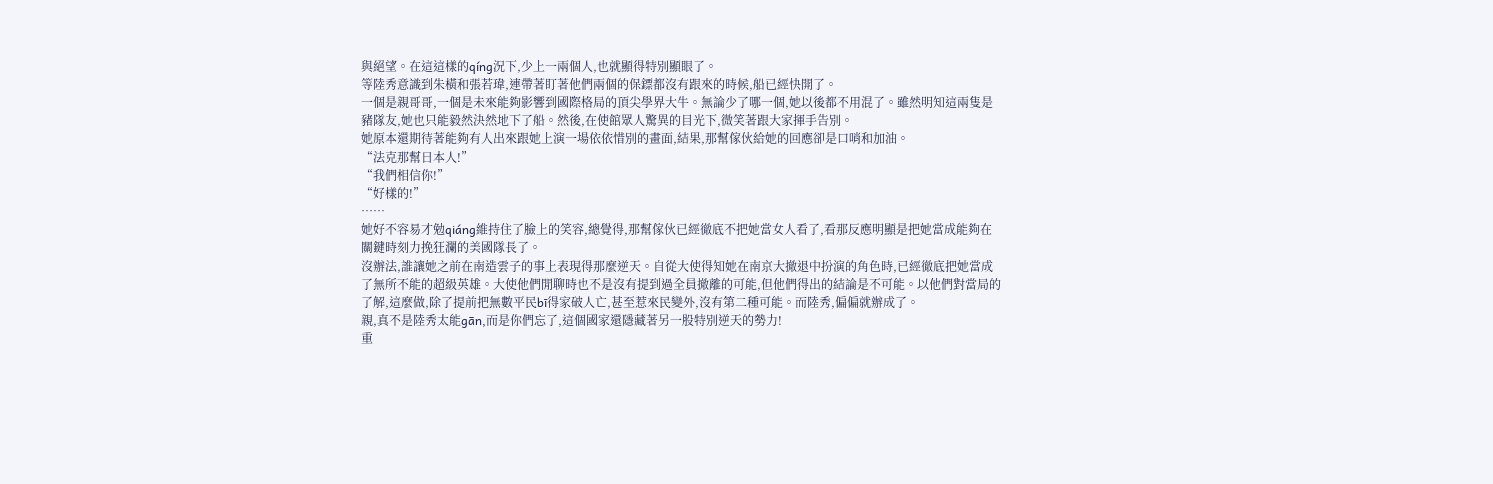與絕望。在這這樣的qíng況下,少上一兩個人,也就顯得特別顯眼了。
等陸秀意識到朱橫和張若瑋,連帶著盯著他們兩個的保鏢都沒有跟來的時候,船已經快開了。
一個是親哥哥,一個是未來能夠影響到國際格局的頂尖學界大牛。無論少了哪一個,她以後都不用混了。雖然明知這兩隻是豬隊友,她也只能毅然決然地下了船。然後,在使館眾人驚異的目光下,微笑著跟大家揮手告別。
她原本還期待著能夠有人出來跟她上演一場依依惜別的畫面,結果,那幫傢伙給她的回應卻是口哨和加油。
“法克那幫日本人!”
“我們相信你!”
“好樣的!”
……
她好不容易才勉qiáng維持住了臉上的笑容,總覺得,那幫傢伙已經徹底不把她當女人看了,看那反應明顯是把她當成能夠在關鍵時刻力挽狂瀾的美國隊長了。
沒辦法,誰讓她之前在南造雲子的事上表現得那麼逆天。自從大使得知她在南京大撤退中扮演的角色時,已經徹底把她當成了無所不能的超級英雄。大使他們閒聊時也不是沒有提到過全員撤離的可能,但他們得出的結論是不可能。以他們對當局的了解,這麼做,除了提前把無數平民bī得家破人亡,甚至惹來民變外,沒有第二種可能。而陸秀,偏偏就辦成了。
親,真不是陸秀太能gān,而是你們忘了,這個國家還隱藏著另一股特別逆天的勢力!
重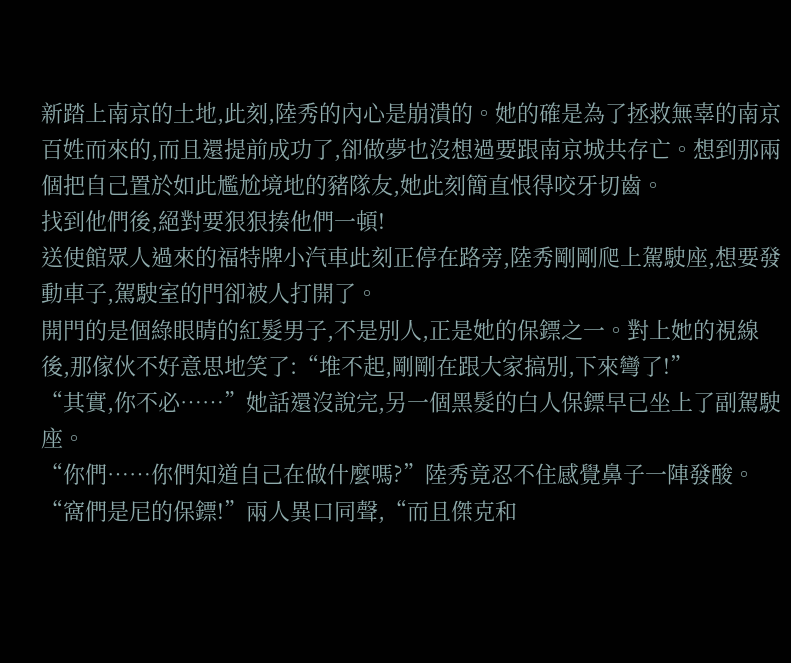新踏上南京的土地,此刻,陸秀的內心是崩潰的。她的確是為了拯救無辜的南京百姓而來的,而且還提前成功了,卻做夢也沒想過要跟南京城共存亡。想到那兩個把自己置於如此尷尬境地的豬隊友,她此刻簡直恨得咬牙切齒。
找到他們後,絕對要狠狠揍他們一頓!
送使館眾人過來的福特牌小汽車此刻正停在路旁,陸秀剛剛爬上駕駛座,想要發動車子,駕駛室的門卻被人打開了。
開門的是個綠眼睛的紅髮男子,不是別人,正是她的保鏢之一。對上她的視線後,那傢伙不好意思地笑了:“堆不起,剛剛在跟大家搞別,下來彎了!”
“其實,你不必……”她話還沒說完,另一個黑髮的白人保鏢早已坐上了副駕駛座。
“你們……你們知道自己在做什麼嗎?”陸秀竟忍不住感覺鼻子一陣發酸。
“窩們是尼的保鏢!”兩人異口同聲,“而且傑克和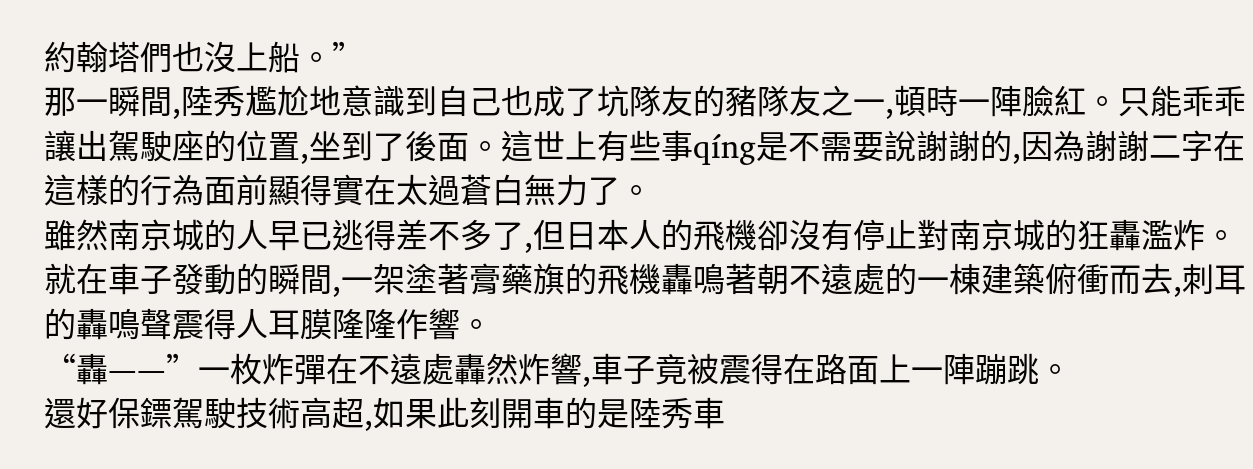約翰塔們也沒上船。”
那一瞬間,陸秀尷尬地意識到自己也成了坑隊友的豬隊友之一,頓時一陣臉紅。只能乖乖讓出駕駛座的位置,坐到了後面。這世上有些事qíng是不需要說謝謝的,因為謝謝二字在這樣的行為面前顯得實在太過蒼白無力了。
雖然南京城的人早已逃得差不多了,但日本人的飛機卻沒有停止對南京城的狂轟濫炸。就在車子發動的瞬間,一架塗著膏藥旗的飛機轟鳴著朝不遠處的一棟建築俯衝而去,刺耳的轟鳴聲震得人耳膜隆隆作響。
“轟——”一枚炸彈在不遠處轟然炸響,車子竟被震得在路面上一陣蹦跳。
還好保鏢駕駛技術高超,如果此刻開車的是陸秀車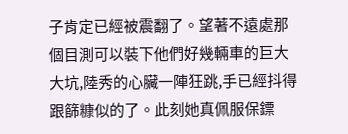子肯定已經被震翻了。望著不遠處那個目測可以裝下他們好幾輛車的巨大大坑,陸秀的心臟一陣狂跳,手已經抖得跟篩糠似的了。此刻她真佩服保鏢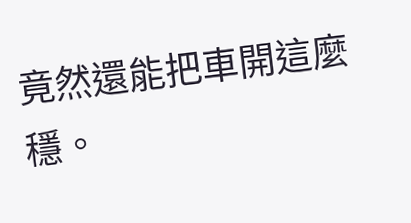竟然還能把車開這麼穩。